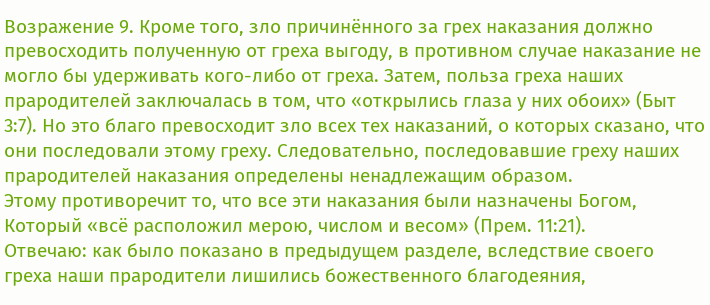Возражение 9. Кроме того, зло причинённого за грех наказания должно превосходить полученную от греха выгоду, в противном случае наказание не могло бы удерживать кого-либо от греха. Затем, польза греха наших прародителей заключалась в том, что «открылись глаза у них обоих» (Быт 3:7). Но это благо превосходит зло всех тех наказаний, о которых сказано, что они последовали этому греху. Следовательно, последовавшие греху наших прародителей наказания определены ненадлежащим образом.
Этому противоречит то, что все эти наказания были назначены Богом, Который «всё расположил мерою, числом и весом» (Прем. 11:21).
Отвечаю: как было показано в предыдущем разделе, вследствие своего греха наши прародители лишились божественного благодеяния,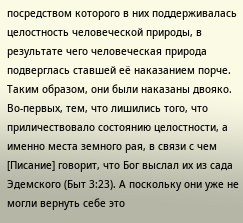посредством которого в них поддерживалась целостность человеческой природы, в результате чего человеческая природа подверглась ставшей её наказанием порче. Таким образом, они были наказаны двояко. Во-первых, тем, что лишились того, что приличествовало состоянию целостности, а именно места земного рая, в связи с чем [Писание] говорит, что Бог выслал их из сада Эдемского (Быт 3:23). А поскольку они уже не могли вернуть себе это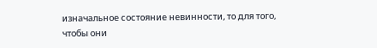изначальное состояние невинности, то для того, чтобы они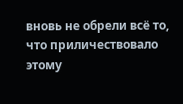вновь не обрели всё то, что приличествовало этому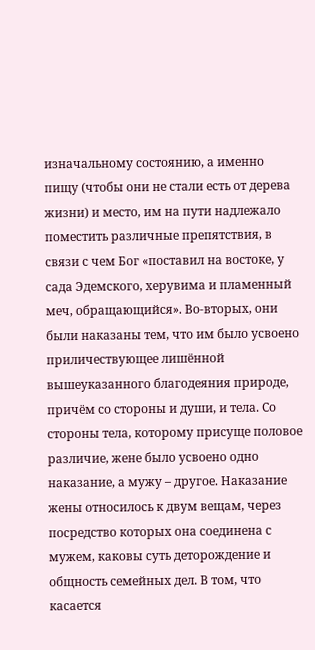изначальному состоянию, а именно пищу (чтобы они не стали есть от дерева жизни) и место, им на пути надлежало поместить различные препятствия, в связи с чем Бог «поставил на востоке, у сада Эдемского, херувима и пламенный меч, обращающийся». Во-вторых, они были наказаны тем, что им было усвоено приличествующее лишённой вышеуказанного благодеяния природе, причём со стороны и души, и тела. Со стороны тела, которому присуще половое различие, жене было усвоено одно наказание, а мужу – другое. Наказание жены относилось к двум вещам, через посредство которых она соединена с мужем, каковы суть деторождение и общность семейных дел. В том, что касается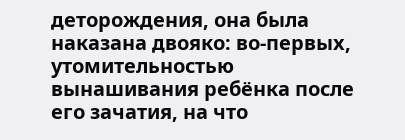деторождения, она была наказана двояко: во-первых, утомительностью вынашивания ребёнка после его зачатия, на что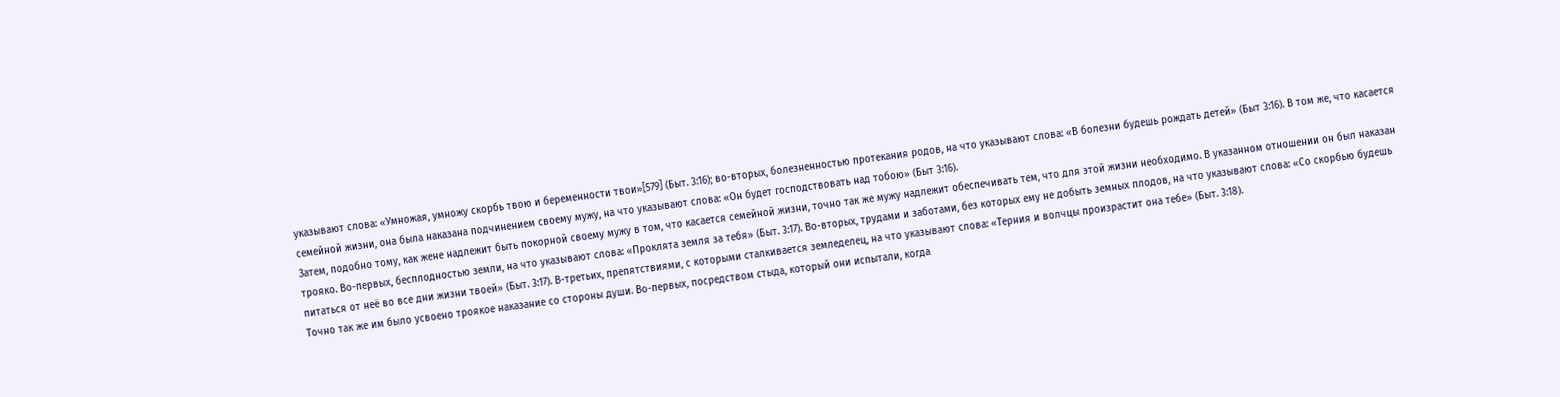указывают слова: «Умножая, умножу скорбь твою и беременности твои»[579] (Быт. 3:16); во-вторых, болезненностью протекания родов, на что указывают слова: «В болезни будешь рождать детей» (Быт 3:16). В том же, что касается семейной жизни, она была наказана подчинением своему мужу, на что указывают слова: «Он будет господствовать над тобою» (Быт 3:16).
Затем, подобно тому, как жене надлежит быть покорной своему мужу в том, что касается семейной жизни, точно так же мужу надлежит обеспечивать тем, что для этой жизни необходимо. В указанном отношении он был наказан трояко. Во-первых, бесплодностью земли, на что указывают слова: «Проклята земля за тебя» (Быт. 3:17). Во-вторых, трудами и заботами, без которых ему не добыть земных плодов, на что указывают слова: «Со скорбью будешь питаться от неё во все дни жизни твоей» (Быт. 3:17). В-третьих, препятствиями, с которыми сталкивается земледелец, на что указывают слова: «Терния и волчцы произрастит она тебе» (Быт. 3:18).
Точно так же им было усвоено троякое наказание со стороны души. Во-первых, посредством стыда, который они испытали, когда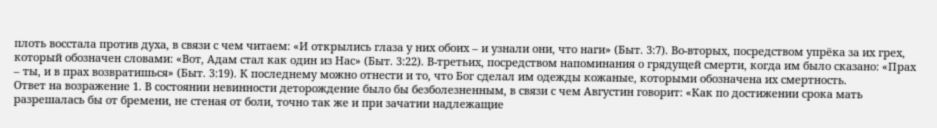плоть восстала против духа, в связи с чем читаем: «И открылись глаза у них обоих – и узнали они, что наги» (Быт. 3:7). Во-вторых, посредством упрёка за их грех, который обозначен словами: «Вот, Адам стал как один из Нас» (Быт. 3:22). В-третьих, посредством напоминания о грядущей смерти, когда им было сказано: «Прах – ты, и в прах возвратишься» (Быт. 3:19). К последнему можно отнести и то, что Бог сделал им одежды кожаные, которыми обозначена их смертность.
Ответ на возражение 1. В состоянии невинности деторождение было бы безболезненным, в связи с чем Августин говорит: «Как по достижении срока мать разрешалась бы от бремени, не стеная от боли, точно так же и при зачатии надлежащие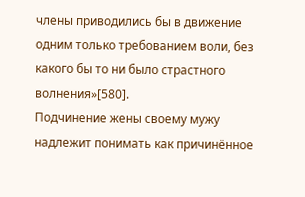члены приводились бы в движение одним только требованием воли, без какого бы то ни было страстного волнения»[580].
Подчинение жены своему мужу надлежит понимать как причинённое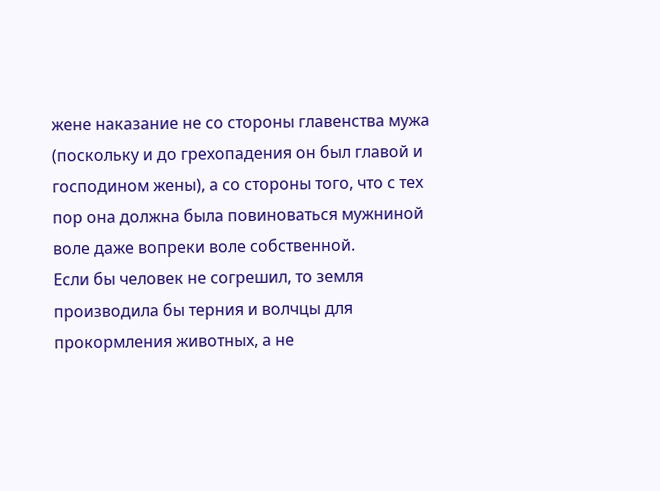жене наказание не со стороны главенства мужа (поскольку и до грехопадения он был главой и господином жены), а со стороны того, что с тех пор она должна была повиноваться мужниной воле даже вопреки воле собственной.
Если бы человек не согрешил, то земля производила бы терния и волчцы для прокормления животных, а не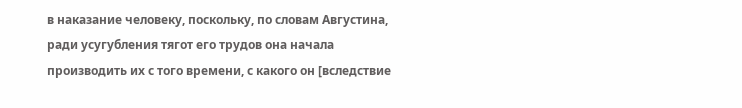в наказание человеку, поскольку, по словам Августина, ради усугубления тягот его трудов она начала производить их с того времени, с какого он [вследствие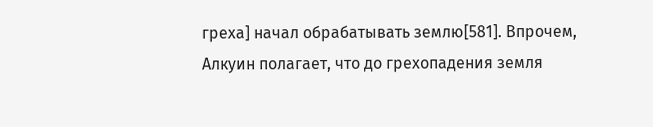греха] начал обрабатывать землю[581]. Впрочем, Алкуин полагает, что до грехопадения земля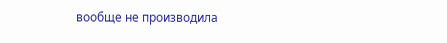вообще не производила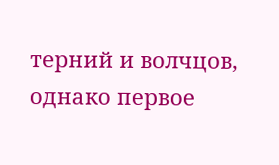терний и волчцов, однако первое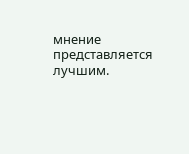мнение представляется лучшим.